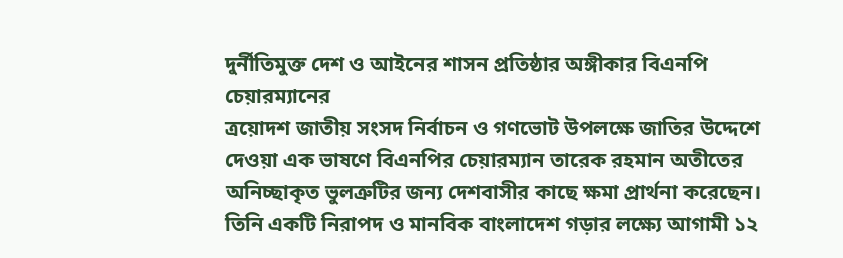দুর্নীতিমুক্ত দেশ ও আইনের শাসন প্রতিষ্ঠার অঙ্গীকার বিএনপি চেয়ারম্যানের
ত্রয়োদশ জাতীয় সংসদ নির্বাচন ও গণভোট উপলক্ষে জাতির উদ্দেশে দেওয়া এক ভাষণে বিএনপির চেয়ারম্যান তারেক রহমান অতীতের অনিচ্ছাকৃত ভুলত্রুটির জন্য দেশবাসীর কাছে ক্ষমা প্রার্থনা করেছেন। তিনি একটি নিরাপদ ও মানবিক বাংলাদেশ গড়ার লক্ষ্যে আগামী ১২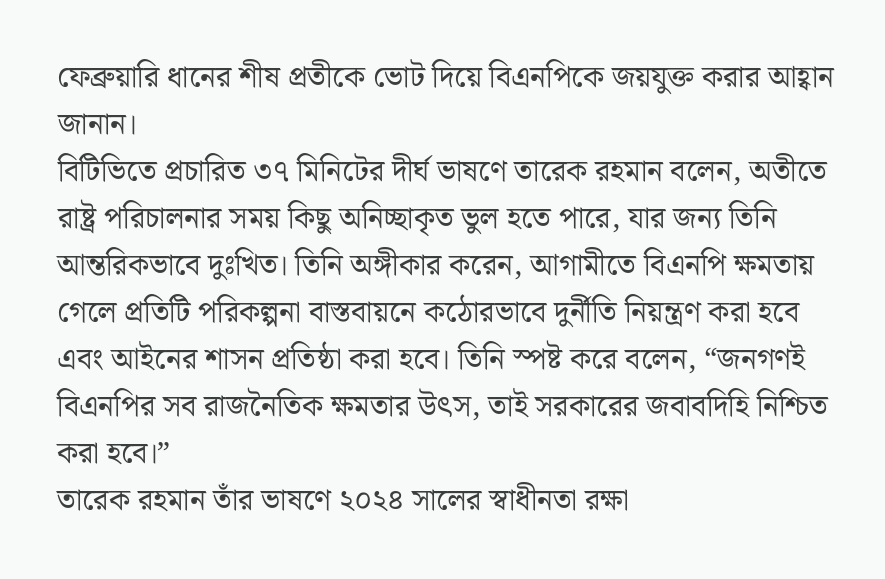ফেব্রুয়ারি ধানের শীষ প্রতীকে ভোট দিয়ে বিএনপিকে জয়যুক্ত করার আহ্বান জানান।
বিটিভিতে প্রচারিত ৩৭ মিনিটের দীর্ঘ ভাষণে তারেক রহমান বলেন, অতীতে রাষ্ট্র পরিচালনার সময় কিছু অনিচ্ছাকৃত ভুল হতে পারে, যার জন্য তিনি আন্তরিকভাবে দুঃখিত। তিনি অঙ্গীকার করেন, আগামীতে বিএনপি ক্ষমতায় গেলে প্রতিটি পরিকল্পনা বাস্তবায়নে কঠোরভাবে দুর্নীতি নিয়ন্ত্রণ করা হবে এবং আইনের শাসন প্রতিষ্ঠা করা হবে। তিনি স্পষ্ট করে বলেন, “জনগণই বিএনপির সব রাজনৈতিক ক্ষমতার উৎস, তাই সরকারের জবাবদিহি নিশ্চিত করা হবে।”
তারেক রহমান তাঁর ভাষণে ২০২৪ সালের স্বাধীনতা রক্ষা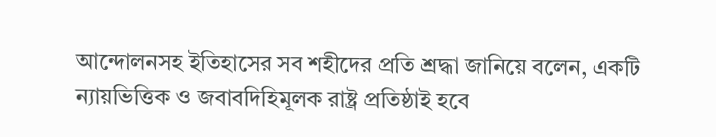আন্দোলনসহ ইতিহাসের সব শহীদের প্রতি শ্রদ্ধা জানিয়ে বলেন, একটি ন্যায়ভিত্তিক ও জবাবদিহিমূলক রাষ্ট্র প্রতিষ্ঠাই হবে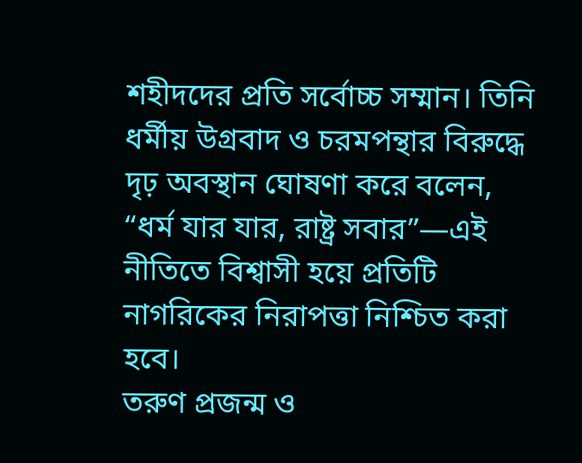শহীদদের প্রতি সর্বোচ্চ সম্মান। তিনি ধর্মীয় উগ্রবাদ ও চরমপন্থার বিরুদ্ধে দৃঢ় অবস্থান ঘোষণা করে বলেন, “ধর্ম যার যার, রাষ্ট্র সবার”—এই নীতিতে বিশ্বাসী হয়ে প্রতিটি নাগরিকের নিরাপত্তা নিশ্চিত করা হবে।
তরুণ প্রজন্ম ও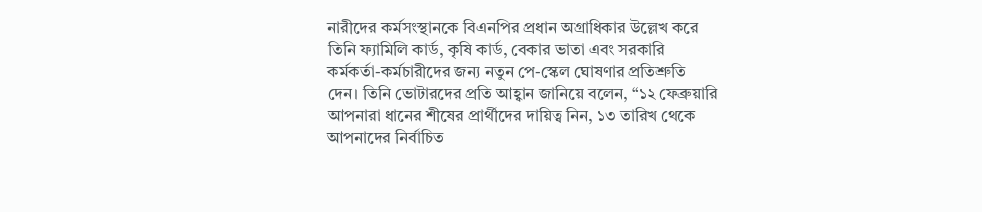নারীদের কর্মসংস্থানকে বিএনপির প্রধান অগ্রাধিকার উল্লেখ করে তিনি ফ্যামিলি কার্ড, কৃষি কার্ড, বেকার ভাতা এবং সরকারি কর্মকর্তা-কর্মচারীদের জন্য নতুন পে-স্কেল ঘোষণার প্রতিশ্রুতি দেন। তিনি ভোটারদের প্রতি আহ্বান জানিয়ে বলেন, “১২ ফেব্রুয়ারি আপনারা ধানের শীষের প্রার্থীদের দায়িত্ব নিন, ১৩ তারিখ থেকে আপনাদের নির্বাচিত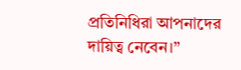প্রতিনিধিরা আপনাদের দায়িত্ব নেবেন।”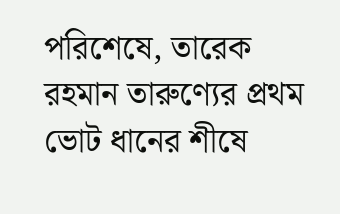পরিশেষে, তারেক রহমান তারুণ্যের প্রথম ভোট ধানের শীষে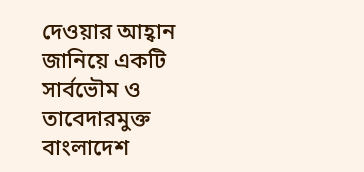দেওয়ার আহ্বান জানিয়ে একটি সার্বভৌম ও তাবেদারমুক্ত বাংলাদেশ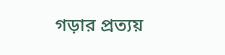গড়ার প্রত্যয়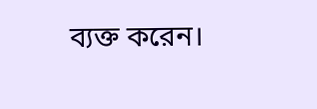ব্যক্ত করেন।